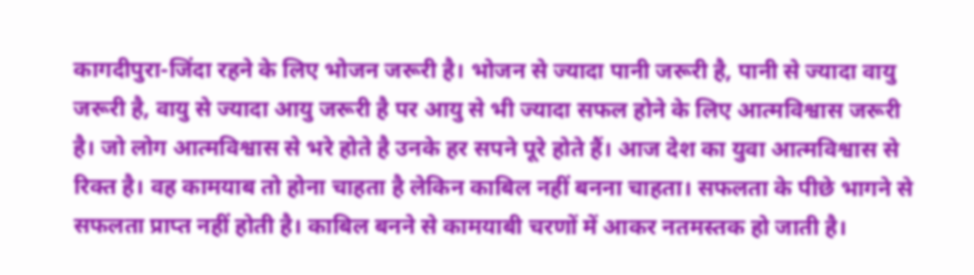कागदीपुरा-जिंदा रहने के लिए भोजन जरूरी है। भोजन से ज्यादा पानी जरूरी है, पानी से ज्यादा वायु जरूरी है, वायु से ज्यादा आयु जरूरी है पर आयु से भी ज्यादा सफल होने के लिए आत्मविश्वास जरूरी है। जो लोग आत्मविश्वास से भरे होते है उनके हर सपने पूरे होते हैं। आज देश का युवा आत्मविश्वास से रिक्त है। वह कामयाब तो होना चाहता है लेकिन काबिल नहीं बनना चाहता। सफलता के पीछे भागने से सफलता प्राप्त नहीं होती है। काबिल बनने से कामयाबी चरणों में आकर नतमस्तक हो जाती है।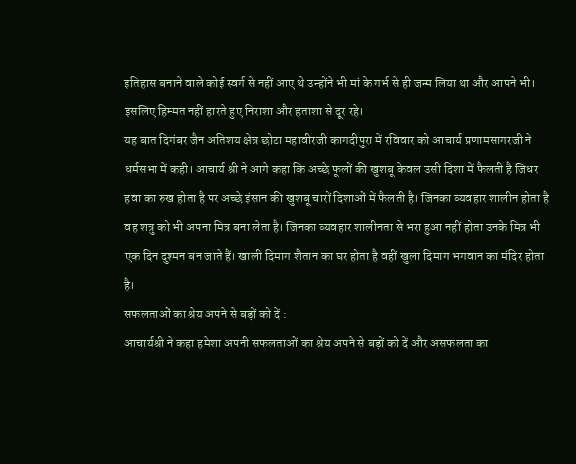इतिहास बनाने वाले कोई स्वर्ग से नहीं आए थे उन्होंने भी मां के गर्भ से ही जन्म लिया था और आपने भी। इसलिए हिम्मत नहीं हारते हुए निराशा और हताशा से दूर रहे।
यह बात दिगंबर जैन अतिशय क्षेत्र छोटा महावीरजी कागदीपुरा में रविवार को आचार्य प्रणामसागरजी ने धर्मसभा में कही। आचार्य श्री ने आगे कहा कि अच्छे फूलों की खुशबू केवल उसी दिशा में फैलती है जिधर हवा का रुख होता है पर अच्छे इंसान की खुशबू चारों दिशाओं में फैलती है। जिनका व्यवहार शालीन होता है वह शत्रु को भी अपना मित्र बना लेता है। जिनका व्यवहार शालीनता से भरा हुआ नहीं होता उनके मित्र भी एक दिन दुश्मन बन जाते हैं। खाली दिमाग शैतान का घर होता है वहीं खुला दिमाग भगवान का मंदिर होता है।
सफलताओं का श्रेय अपने से बड़ों को दें :
आचार्यश्री ने कहा हमेशा अपनी सफलताओं का श्रेय अपने से बड़ों को दें और असफलता का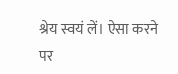श्रेय स्वयं लें। ऐसा करने पर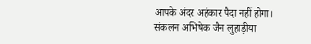आपके अंदर अहंकार पैदा नहीं होगा।
संकलन अभिषेक जैन लुहाड़ीया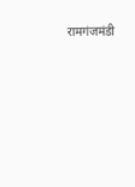रामगंजमंडी